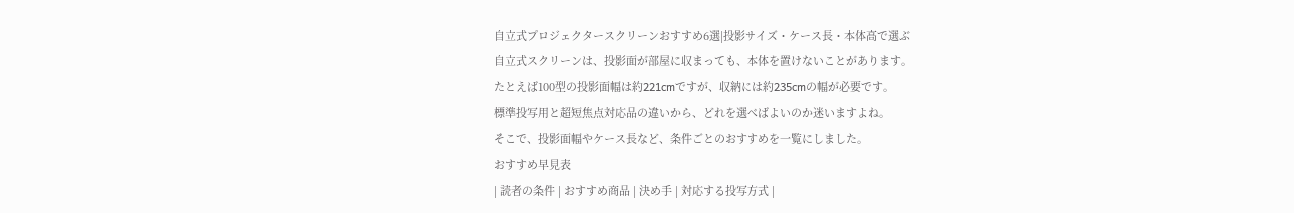自立式プロジェクタースクリーンおすすめ6選|投影サイズ・ケース長・本体高で選ぶ
自立式スクリーンは、投影面が部屋に収まっても、本体を置けないことがあります。
たとえば100型の投影面幅は約221cmですが、収納には約235cmの幅が必要です。
標準投写用と超短焦点対応品の違いから、どれを選べばよいのか迷いますよね。
そこで、投影面幅やケース長など、条件ごとのおすすめを一覧にしました。
おすすめ早見表
| 読者の条件 | おすすめ商品 | 決め手 | 対応する投写方式 |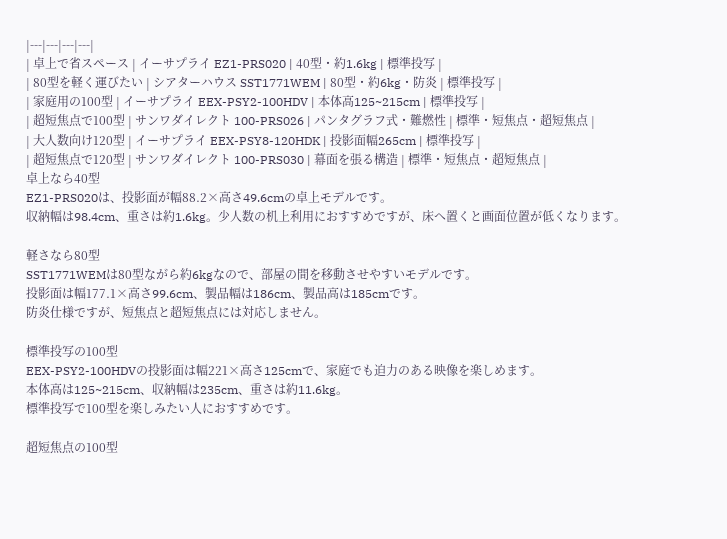|---|---|---|---|
| 卓上で省スペース | イーサプライ EZ1-PRS020 | 40型・約1.6kg | 標準投写 |
| 80型を軽く運びたい | シアターハウス SST1771WEM | 80型・約6kg・防炎 | 標準投写 |
| 家庭用の100型 | イーサプライ EEX-PSY2-100HDV | 本体高125~215cm | 標準投写 |
| 超短焦点で100型 | サンワダイレクト 100-PRS026 | パンタグラフ式・難燃性 | 標準・短焦点・超短焦点 |
| 大人数向け120型 | イーサプライ EEX-PSY8-120HDK | 投影面幅265cm | 標準投写 |
| 超短焦点で120型 | サンワダイレクト 100-PRS030 | 幕面を張る構造 | 標準・短焦点・超短焦点 |
卓上なら40型
EZ1-PRS020は、投影面が幅88.2×高さ49.6cmの卓上モデルです。
収納幅は98.4cm、重さは約1.6kg。少人数の机上利用におすすめですが、床へ置くと画面位置が低くなります。

軽さなら80型
SST1771WEMは80型ながら約6kgなので、部屋の間を移動させやすいモデルです。
投影面は幅177.1×高さ99.6cm、製品幅は186cm、製品高は185cmです。
防炎仕様ですが、短焦点と超短焦点には対応しません。

標準投写の100型
EEX-PSY2-100HDVの投影面は幅221×高さ125cmで、家庭でも迫力のある映像を楽しめます。
本体高は125~215cm、収納幅は235cm、重さは約11.6kg。
標準投写で100型を楽しみたい人におすすめです。

超短焦点の100型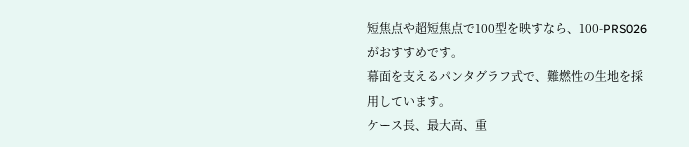短焦点や超短焦点で100型を映すなら、100-PRS026がおすすめです。
幕面を支えるパンタグラフ式で、難燃性の生地を採用しています。
ケース長、最大高、重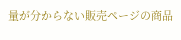量が分からない販売ページの商品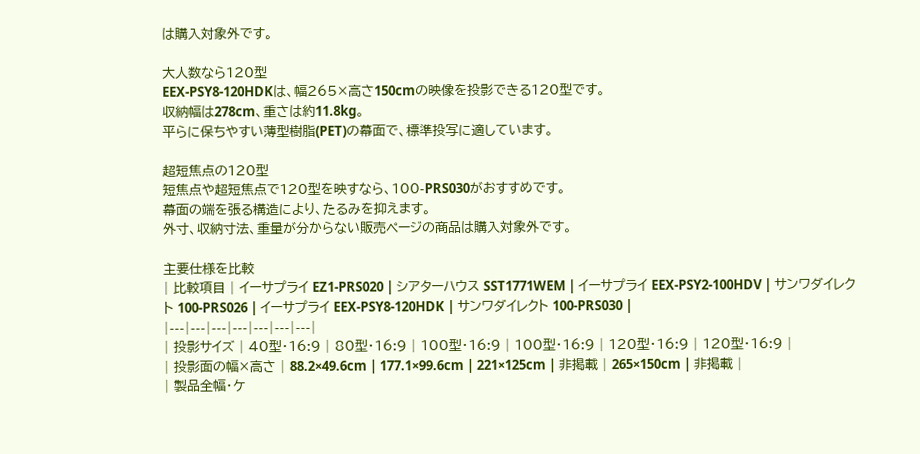は購入対象外です。

大人数なら120型
EEX-PSY8-120HDKは、幅265×高さ150cmの映像を投影できる120型です。
収納幅は278cm、重さは約11.8kg。
平らに保ちやすい薄型樹脂(PET)の幕面で、標準投写に適しています。

超短焦点の120型
短焦点や超短焦点で120型を映すなら、100-PRS030がおすすめです。
幕面の端を張る構造により、たるみを抑えます。
外寸、収納寸法、重量が分からない販売ページの商品は購入対象外です。

主要仕様を比較
| 比較項目 | イーサプライ EZ1-PRS020 | シアターハウス SST1771WEM | イーサプライ EEX-PSY2-100HDV | サンワダイレクト 100-PRS026 | イーサプライ EEX-PSY8-120HDK | サンワダイレクト 100-PRS030 |
|---|---|---|---|---|---|---|
| 投影サイズ | 40型・16:9 | 80型・16:9 | 100型・16:9 | 100型・16:9 | 120型・16:9 | 120型・16:9 |
| 投影面の幅×高さ | 88.2×49.6cm | 177.1×99.6cm | 221×125cm | 非掲載 | 265×150cm | 非掲載 |
| 製品全幅・ケ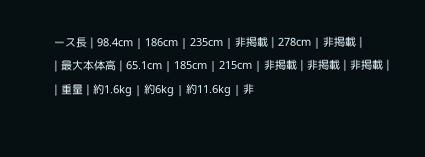ース長 | 98.4cm | 186cm | 235cm | 非掲載 | 278cm | 非掲載 |
| 最大本体高 | 65.1cm | 185cm | 215cm | 非掲載 | 非掲載 | 非掲載 |
| 重量 | 約1.6kg | 約6kg | 約11.6kg | 非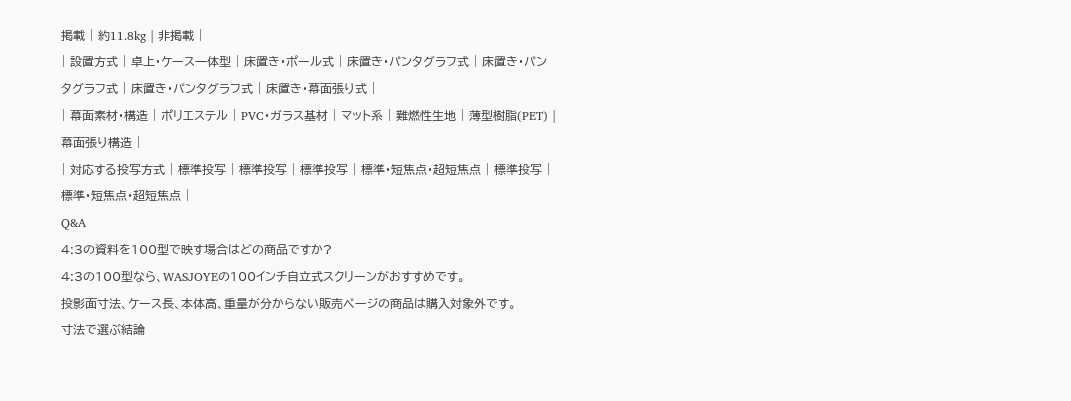掲載 | 約11.8kg | 非掲載 |
| 設置方式 | 卓上・ケース一体型 | 床置き・ポール式 | 床置き・パンタグラフ式 | 床置き・パンタグラフ式 | 床置き・パンタグラフ式 | 床置き・幕面張り式 |
| 幕面素材・構造 | ポリエステル | PVC・ガラス基材 | マット系 | 難燃性生地 | 薄型樹脂(PET) | 幕面張り構造 |
| 対応する投写方式 | 標準投写 | 標準投写 | 標準投写 | 標準・短焦点・超短焦点 | 標準投写 | 標準・短焦点・超短焦点 |
Q&A
4:3の資料を100型で映す場合はどの商品ですか?
4:3の100型なら、WASJOYEの100インチ自立式スクリーンがおすすめです。
投影面寸法、ケース長、本体高、重量が分からない販売ページの商品は購入対象外です。
寸法で選ぶ結論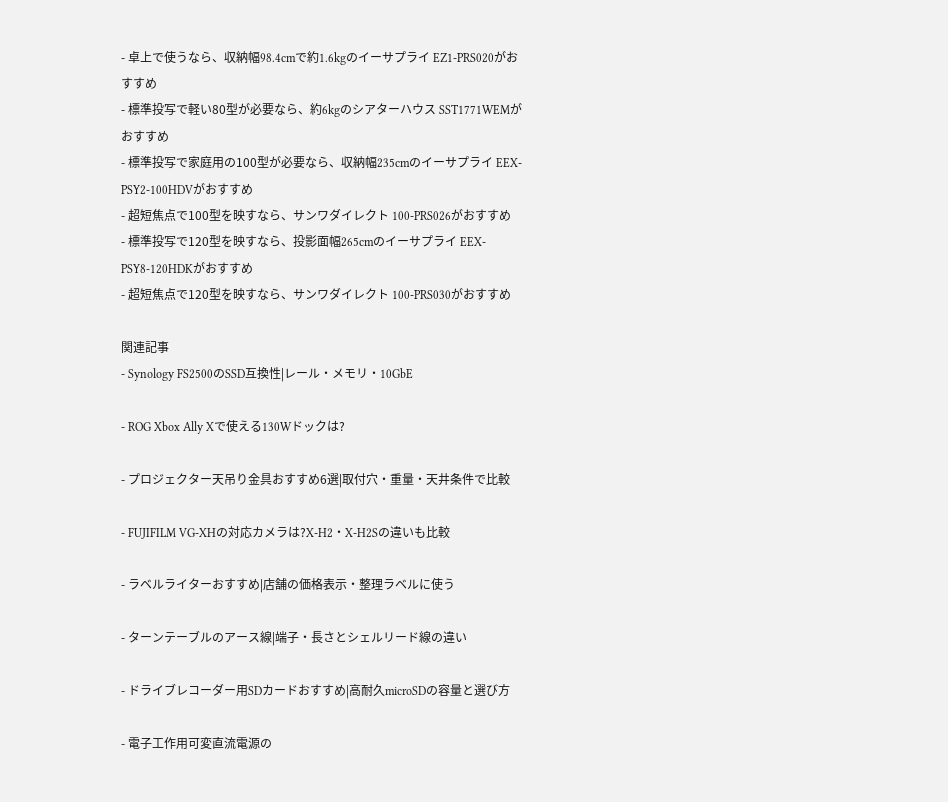- 卓上で使うなら、収納幅98.4cmで約1.6kgのイーサプライ EZ1-PRS020がおすすめ
- 標準投写で軽い80型が必要なら、約6kgのシアターハウス SST1771WEMがおすすめ
- 標準投写で家庭用の100型が必要なら、収納幅235cmのイーサプライ EEX-PSY2-100HDVがおすすめ
- 超短焦点で100型を映すなら、サンワダイレクト 100-PRS026がおすすめ
- 標準投写で120型を映すなら、投影面幅265cmのイーサプライ EEX-PSY8-120HDKがおすすめ
- 超短焦点で120型を映すなら、サンワダイレクト 100-PRS030がおすすめ

関連記事
- Synology FS2500のSSD互換性|レール・メモリ・10GbE

- ROG Xbox Ally Xで使える130Wドックは?

- プロジェクター天吊り金具おすすめ6選|取付穴・重量・天井条件で比較

- FUJIFILM VG-XHの対応カメラは?X-H2・X-H2Sの違いも比較

- ラベルライターおすすめ|店舗の価格表示・整理ラベルに使う

- ターンテーブルのアース線|端子・長さとシェルリード線の違い

- ドライブレコーダー用SDカードおすすめ|高耐久microSDの容量と選び方

- 電子工作用可変直流電源の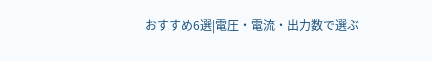おすすめ6選|電圧・電流・出力数で選ぶ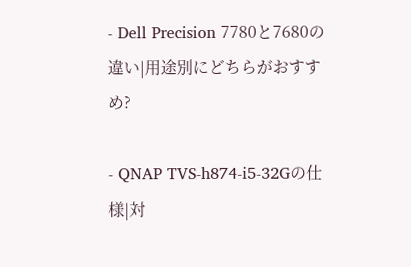- Dell Precision 7780と7680の違い|用途別にどちらがおすすめ?

- QNAP TVS-h874-i5-32Gの仕様|対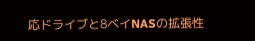応ドライブと8ベイNASの拡張性